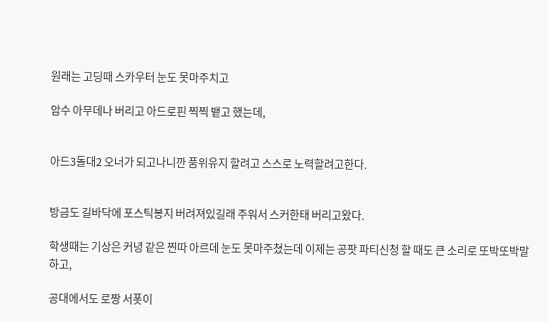원래는 고딩때 스카우터 눈도 못마주치고

암수 아무데나 버리고 아드로핀 찍찍 뱉고 했는데,


아드3돌대2 오너가 되고나니깐 품위유지 할려고 스스로 노력할려고한다.


방금도 길바닥에 포스틱봉지 버려져있길래 주워서 스커한태 버리고왔다.

학생때는 기상은 커녕 같은 찐따 아르데 눈도 못마주쳤는데 이제는 공팟 파티신청 할 때도 큰 소리로 또박또박말하고,

공대에서도 로짱 서폿이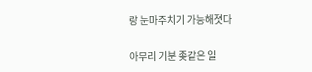랑 눈마주치기 가능해졋다

아무리 기분 좆같은 일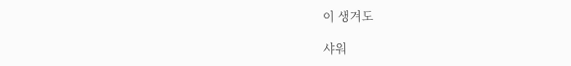이 생겨도

샤워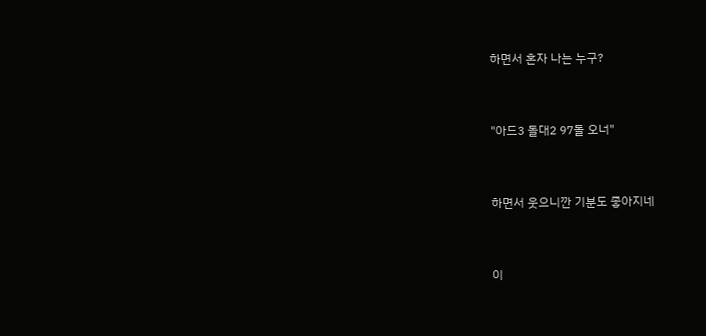하면서 혼자 나는 누구?


"아드3 돌대2 97돌 오너"


하면서 웃으니깐 기분도 좋아지네


이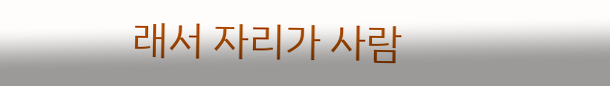래서 자리가 사람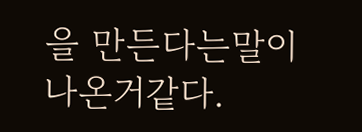을 만든다는말이 나온거같다.